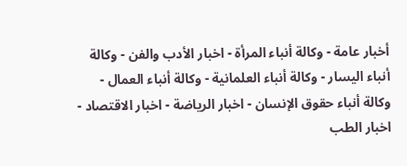أخبار عامة - وكالة أنباء المرأة - اخبار الأدب والفن - وكالة أنباء اليسار - وكالة أنباء العلمانية - وكالة أنباء العمال - وكالة أنباء حقوق الإنسان - اخبار الرياضة - اخبار الاقتصاد - اخبار الطب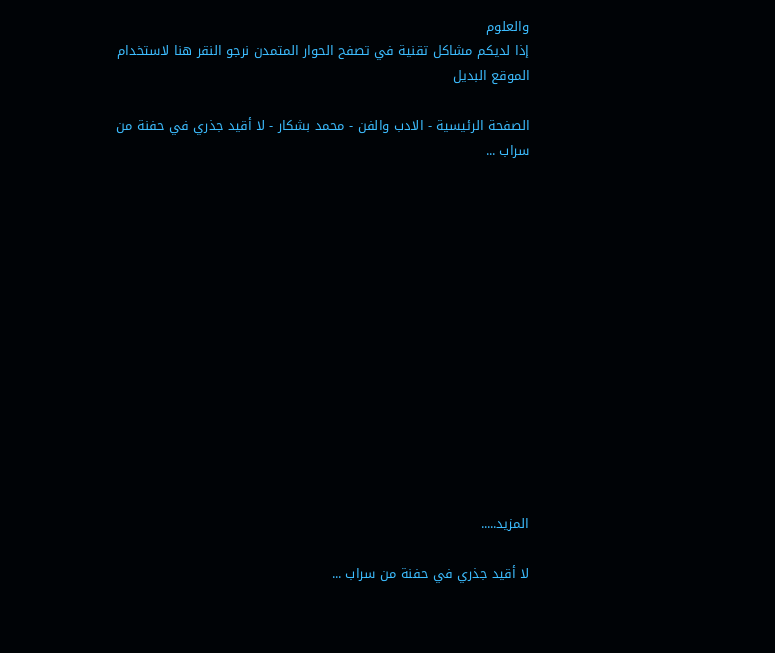والعلوم
إذا لديكم مشاكل تقنية في تصفح الحوار المتمدن نرجو النقر هنا لاستخدام الموقع البديل

الصفحة الرئيسية - الادب والفن - محمد بشكار - لا أقيد جذري في حفنة من سراب ...














المزيد.....

لا أقيد جذري في حفنة من سراب ...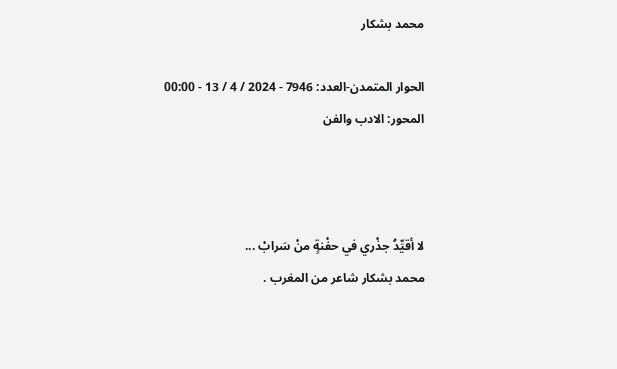محمد بشكار

الحوار المتمدن-العدد: 7946 - 2024 / 4 / 13 - 00:00
المحور: الادب والفن



لا أقيِّدُ جذْري في حفْنةٍ منْ سَرابْ ...
محمد بشكار شاعر من المغرب .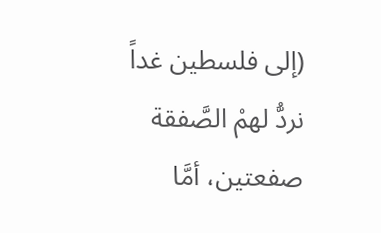(إلى فلسطين غداً نردُّ لهمْ الصَّفقة صفعتين، أمَّا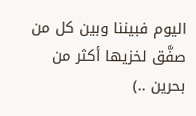اليوم فبيننا وبين كل من صفَّق لخزيها أكثر من بحرين ..)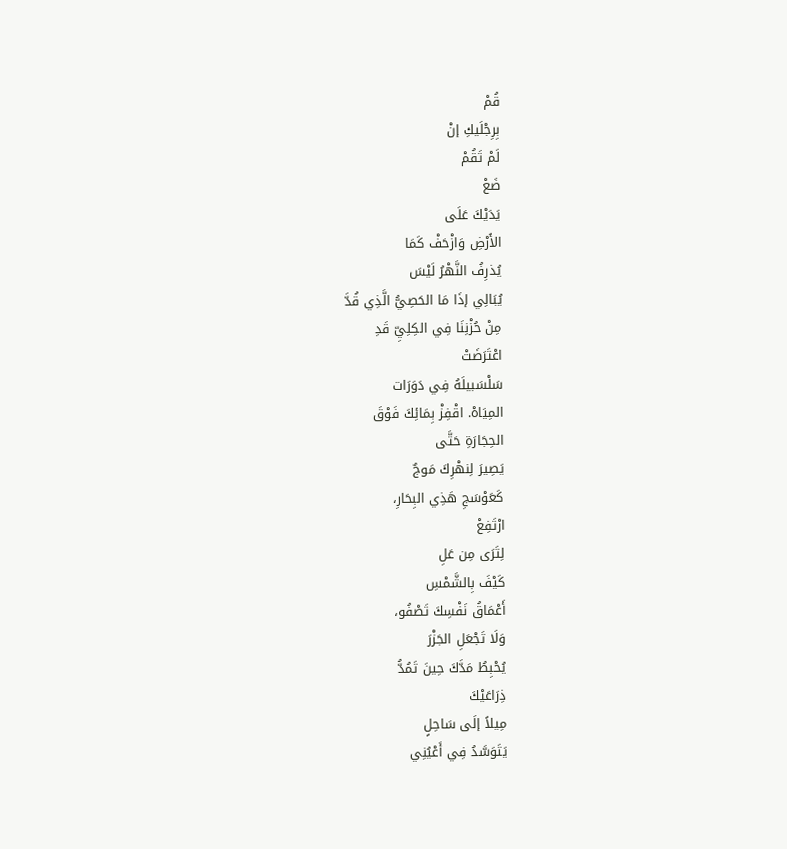قُمْ
بِرِجْلَيكِ إنْ
لَمْ تَقُمْ
ضَعْ
يَدَيْكَ عَلَى
الأَرْضِ وَازْحَفْ كَمَا
يُذرِفُ النَّهْرُ لَيْسَ
يُبَالِي إذَا مَا الحَصِيُّ الَّذِي قُدَّ
مِنْ حُزْنِنَا فِي الكِلِيِّ قَدِ
اعْتَرَضَتْ
سَلْسَبيلَهُ فِي دَوَرَات
المِيَاهْ. اقْفِزْ بِمَائِكَ فَوْقَ
الحِجَارَةِ حَتَّى
يَصِيرَ لِنهْرِكَ مَوجٌ
كَعَوْسَجِ هَذِي البِحَارِ،
ارْتَفِعْ
لِتَرَى مِن عَلِ
كَيْفَ بِالشَّمْسِ
أَعْمَاقُ نَفْسِكَ تَصْفُو،
وَلَا تَجْعَلِ الجَزْرَ
يُحْبِطُ مَدَّكَ حِينَ تَمُدُّ
ذِرَاعَيْكَ
مِيلاً إلَى سَاحِلٍ
يَتَوَسَّدُ فِي أَعْيُنِي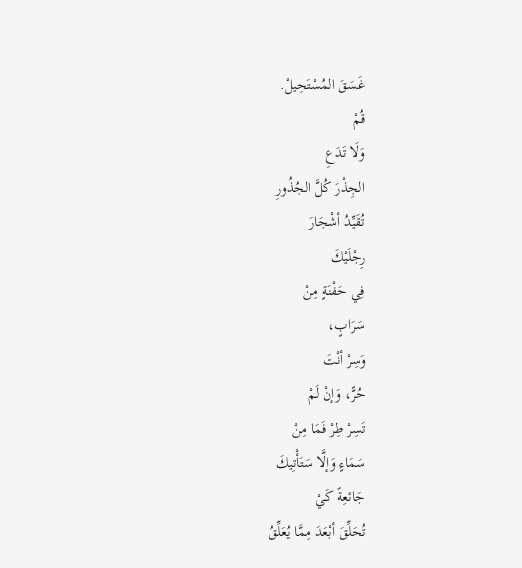غَسَقَ المُسْتَحِيلْ.
قُمْ
وَلَا تَدَعِ
الجِذْرَ كُلَّ الجُذُورِ
تُقَيِّدُ أشْجَارَ
رِجْلَيْكَ
فِي حَفْنَةٍ مِنْ
سَرَابٍ،
وَسِرْ أنْتَ
حُرًّ، وَإنْ لَمْ
تَسِرْ طِرْ فَمَا مِنْ
سَمَاءٍ وَإلَّا سَتَأْتِيكَ
جَائعِةً كَيْ
تُحَلِّقَ أبْعَدَ مِمَّا يُعَلِّقُ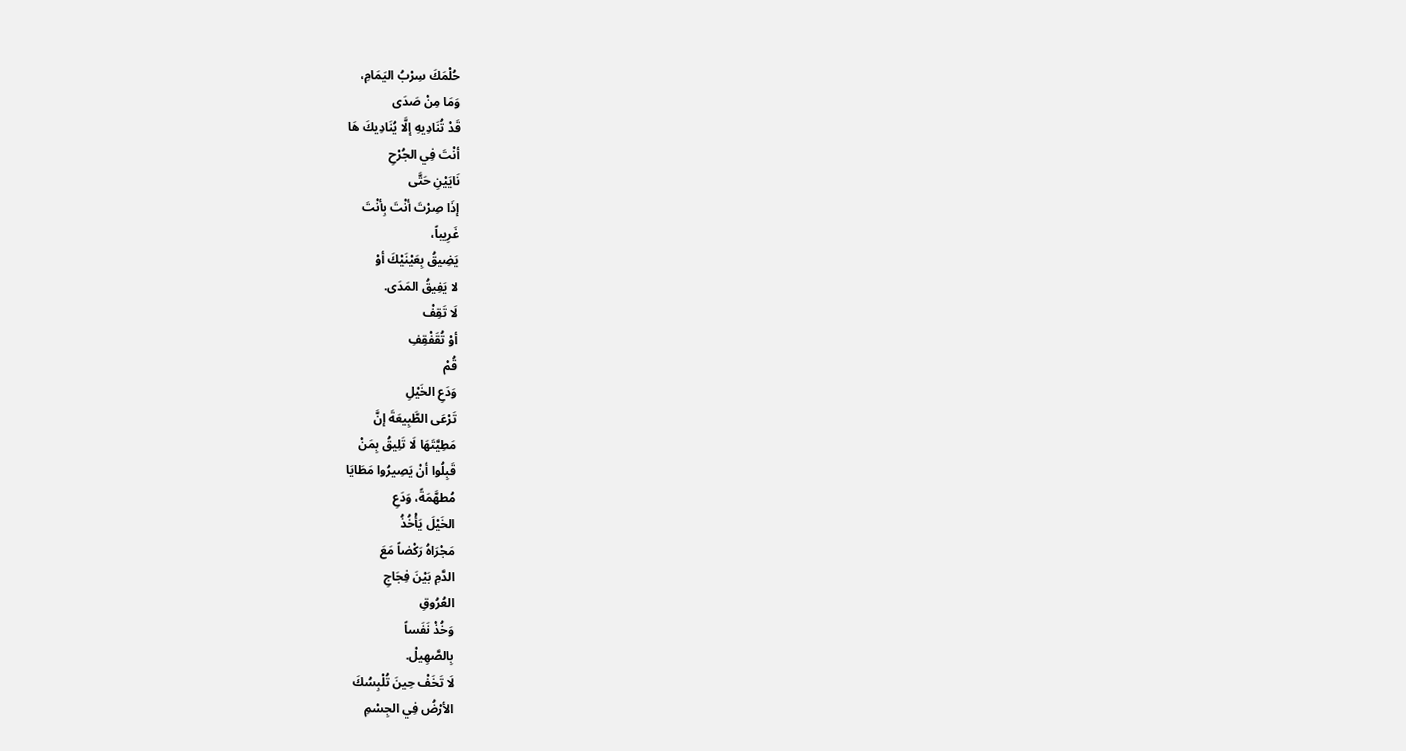حُلْمَكَ سِرْبُ اليَمَامِ،
وَمَا مِنْ صَدَى
قَدْ تُنَادِيهِ إلَّا يُنَادِيكَ هَا
أنْتَ فِي الجُرْحِ
نَايَيْنِ حَتَّى
إذَا صِرْتَ أنْتَ بِأنْتَ
غَرِيباً،
يَضِيقُ بِعَيْنَيْكَ أوْ
لا يَفِيقُ المَدَى.
لَا تَقِفْ
أوْ تُقَفْقِفِ
قُمْ
وَدَعِ الخَيْلِ
تَرْعَى الطَّبِيعَةَ إنَّ
مَطِيَّتَهَا لَا تَلِيقُ بِمَنْ
قَبِلُوا أنْ يَصِيرُوا مَطَايَا
مُطهَّمَةً، وَدَعِ
الخَيْلَ يَأْخُذُ
مَجْرَاهُ رَكْضاً مَعَ
الدَّمِ بَيْنَ فِجَاجِ
العُرُوقِ
وَخُذْ نَفَساً
بِالصَّهِيلْ.
لَا تَخَفْ حِينَ تُلْبِسُكَ
الأرْضُ فِي الجِسْمِ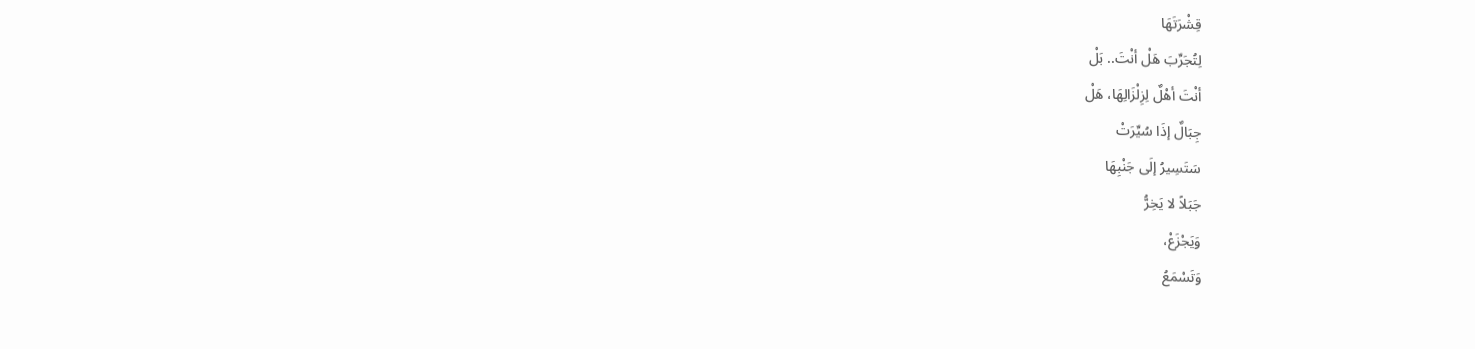قِشْرَتَهَا
لِتُجَرِّبَ هَلْ أنْتَ.. بَلْ
أنْتَ أهْلٌ لِزِلْزَالِهَا، هَلْ
جِبَالٌ إذَا سُيِّرَتْ
سَتَسِيرُ إلَى جَنْبِهَا
جَبَلاً لا يَخِرُّ
وَيَجْزَعْ،
وَتَسْمَعُ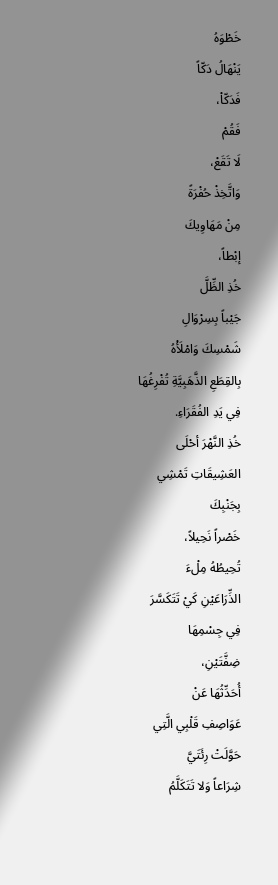خَطْوَهُ
يَنْهَالُ دَكّاً
فَدَكّاْ،
فَقُمْ
لَا تَقَعْ،
وَاتَّخِذْ حُفْرَةً
مِنْ مَهَاوِيكَ
إبْطاً،
خُذِ الظِّلَّ
جَيْباً بِسِرْوَالِ
شَمْسِكَ وَامْلَأْهُ
بِالقِطَعِ الذَّهَبِيَّةِ تُفْرِغُهَا
فِي يَدِ الفُقَرَاءِ.
خُذِ النَّهْرَ أحْلَى
العَشِيقَاتِ تَمْشِي
بِجَنْبِكَ
خَصْراً نَحِيلاً،
تُحِيطُهُ مِلْءَ
الذِّرَاعَيْنِ كَيْ تَتَكَسَّرَ
فِي جِسْمِهَا
ضِفَّتَيْنِ،
أُحَدِّثُهَا عَنْ
عَوَاصِفِ قَلْبِي الَّتِي
حَوَّلَتْ رِئَتَيَّ
شِرَاعاً وَلا تَتَكَلَّمُ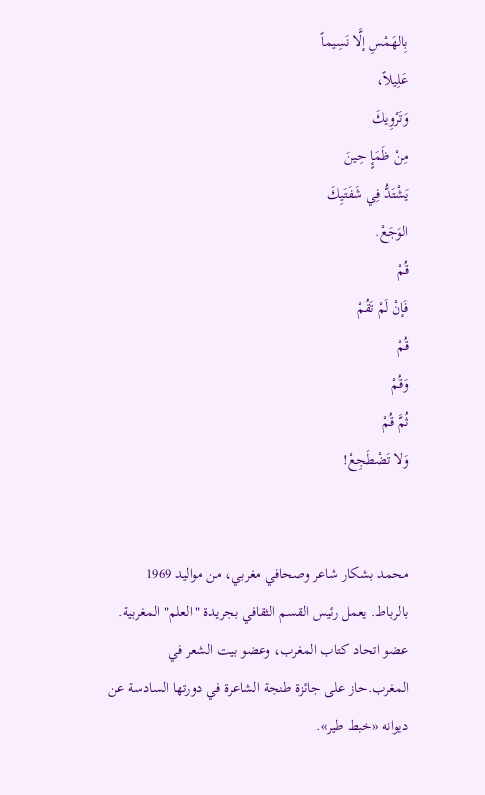بِالهَمْسِ إلَّا نَسِيماً
عَلِيلاً،
وَتَرْوِيكَ
مِنْ ظَمَإٍ حِينَ
يَشْتَدُّ فِي شَفَتَيِكَ
الوَجَعْ.
قُمْ
فَإنْ لَمْ تَقُمْ
قُمْ
وَقُمْ
ثُمَّ قُمْ
وَلا تَضْطَجِعْ!


محمد بشكار شاعر وصحافي مغربي، من مواليد 1969 بالرباط. يعمل رئيس القسم الثقافي بجريدة "العلم" المغربية. عضو اتحاد كتاب المغرب، وعضو بيت الشعر في المغرب.حاز على جائزة طنجة الشاعرة في دورتها السادسة عن ديوانه «خبط طير».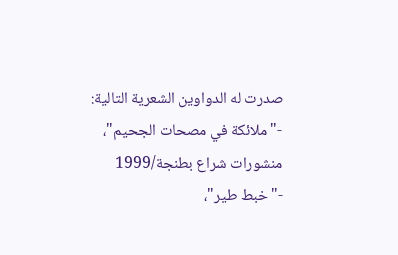صدرت له الدواوين الشعرية التالية:
-"ملائكة في مصحات الجحيم"، منشورات شراع بطنجة/1999 -"خبط طير"،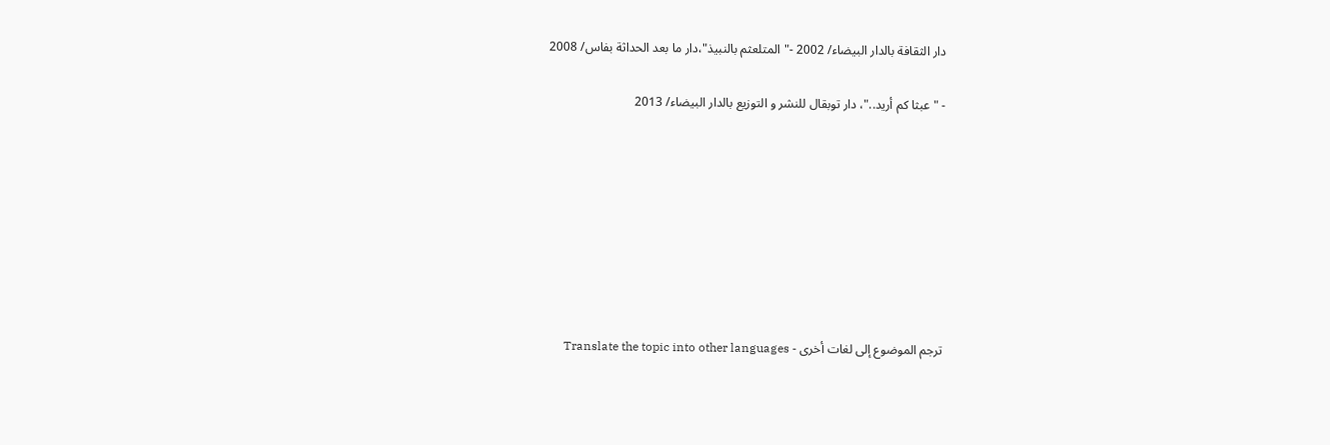دار الثقافة بالدار البيضاء/ 2002 -"المتلعثم بالنبيذ"،دار ما بعد الحداثة بفاس/ 2008

- "عبثا كم أريد.."، دار توبقال للنشر و التوزيع بالدار البيضاء/ 2013








ترجم الموضوع إلى لغات أخرى - Translate the topic into other languages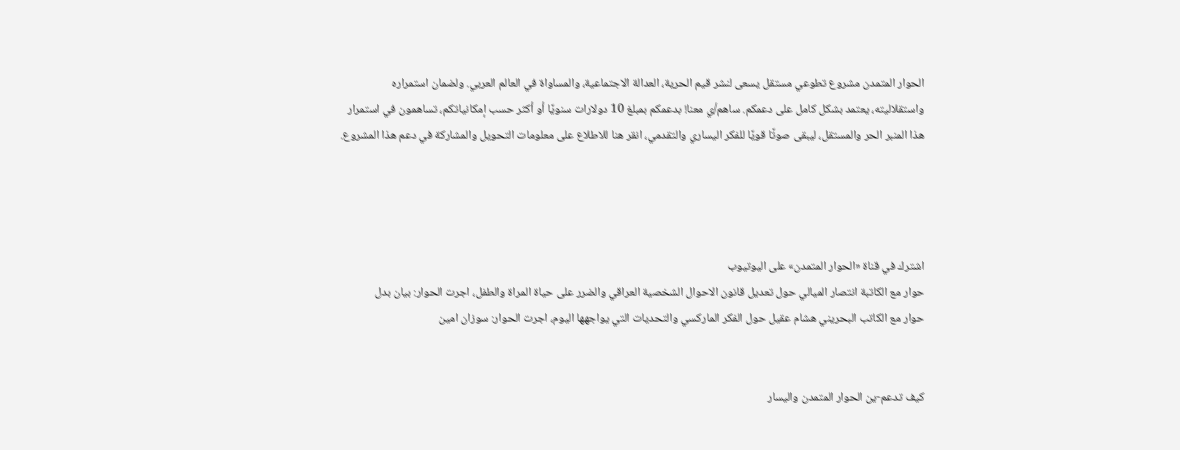الحوار المتمدن مشروع تطوعي مستقل يسعى لنشر قيم الحرية، العدالة الاجتماعية، والمساواة في العالم العربي. ولضمان استمراره واستقلاليته، يعتمد بشكل كامل على دعمكم. ساهم/ي معنا! بدعمكم بمبلغ 10 دولارات سنويًا أو أكثر حسب إمكانياتكم، تساهمون في استمرار هذا المنبر الحر والمستقل، ليبقى صوتًا قويًا للفكر اليساري والتقدمي، انقر هنا للاطلاع على معلومات التحويل والمشاركة في دعم هذا المشروع.




اشترك في قناة «الحوار المتمدن» على اليوتيوب
حوار مع الكاتبة انتصار الميالي حول تعديل قانون الاحوال الشخصية العراقي والضرر على حياة المراة والطفل، اجرت الحوار: بيان بدل
حوار مع الكاتب البحريني هشام عقيل حول الفكر الماركسي والتحديات التي يواجهها اليوم، اجرت الحوار: سوزان امين


كيف تدعم-ين الحوار المتمدن واليسار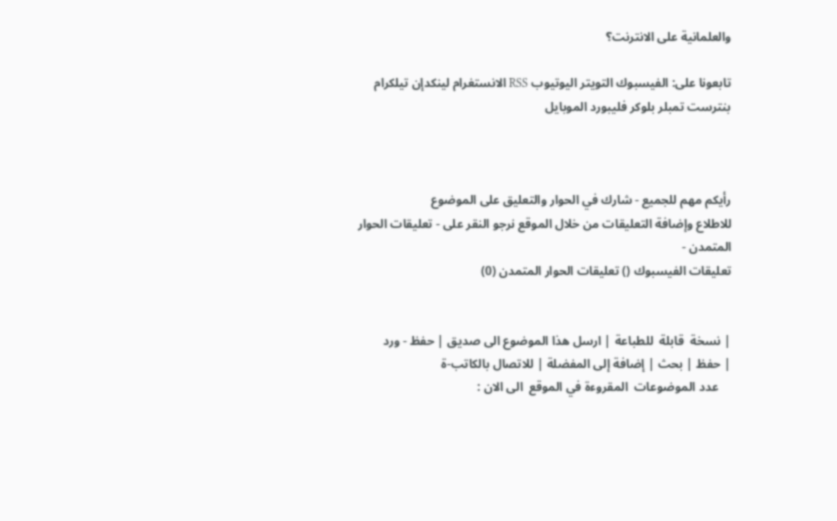والعلمانية على الانترنت؟

تابعونا على: الفيسبوك التويتر اليوتيوب RSS الانستغرام لينكدإن تيلكرام بنترست تمبلر بلوكر فليبورد الموبايل



رأيكم مهم للجميع - شارك في الحوار والتعليق على الموضوع
للاطلاع وإضافة التعليقات من خلال الموقع نرجو النقر على - تعليقات الحوار المتمدن -
تعليقات الفيسبوك () تعليقات الحوار المتمدن (0)


| نسخة  قابلة  للطباعة | ارسل هذا الموضوع الى صديق | حفظ - ورد
| حفظ | بحث | إضافة إلى المفضلة | للاتصال بالكاتب-ة
    عدد الموضوعات  المقروءة في الموقع  الى الان :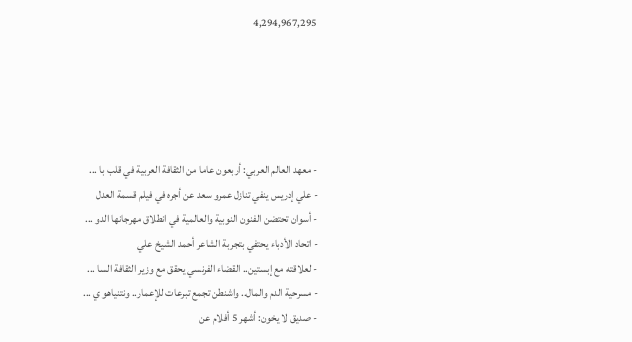4,294,967,295





- معهد العالم العربي: أربعون عاما من الثقافة العربية في قلب با ...
- علي إدريس ينفي تنازل عمرو سعد عن أجره في فيلم قسمة العدل
- أسوان تحتضن الفنون النوبية والعالمية في انطلاق مهرجانها الدو ...
- اتحاد الأدباء يحتفي بتجربة الشاعر أحمد الشيخ علي
- لعلاقته مع إبستين.. القضاء الفرنسي يحقق مع وزير الثقافة السا ...
- مسرحية الدم والمال.. واشنطن تجمع تبرعات للإعمار.. ونتنياهو ي ...
- صديق لا يخون: أشهر 5 أفلام عن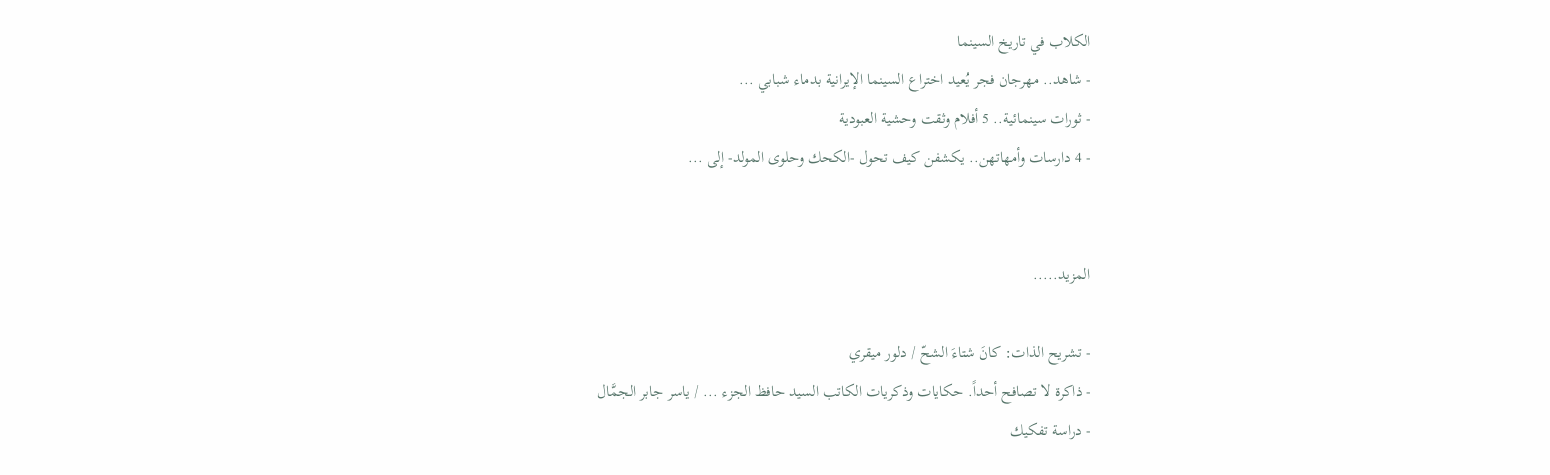الكلاب في تاريخ السينما
- شاهد.. مهرجان فجر يُعيد اختراع السينما الإيرانية بدماء شبابي ...
- ثورات سينمائية.. 5 أفلام وثقت وحشية العبودية
- 4 دارسات وأمهاتهن.. يكشفن كيف تحول -الكحك وحلوى المولد- إلى ...


المزيد.....

- تشريح الذات: كانَ شتاءَ الشحّ / دلور ميقري
- ذاكرة لا تصافح أحداً. حكايات وذكريات الكاتب السيد حافظ الجزء ... / ياسر جابر الجمَّال
- دراسة تفكيك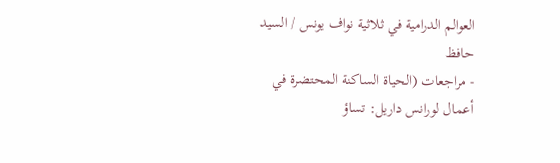العوالم الدرامية في ثلاثية نواف يونس / السيد حافظ
- مراجعات (الحياة الساكنة المحتضرة في أعمال لورانس داريل: تساؤ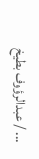... / عبدالرؤوف بطيخ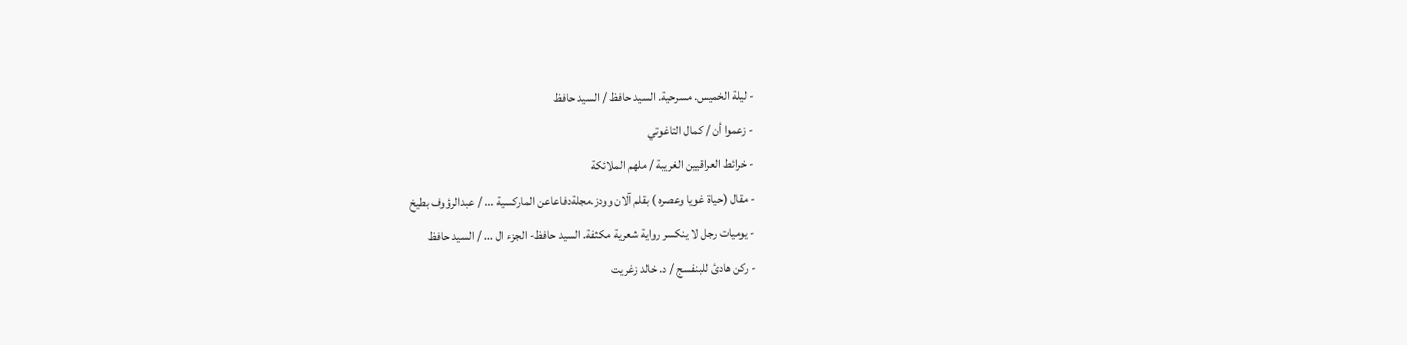- ليلة الخميس. مسرحية. السيد حافظ / السيد حافظ
- زعموا أن / كمال التاغوتي
- خرائط العراقيين الغريبة / ملهم الملائكة
- مقال (حياة غويا وعصره ) بقلم آلان وودز.مجلةدفاعاعن الماركسية ... / عبدالرؤوف بطيخ
- يوميات رجل لا ينكسر رواية شعرية مكثفة. السيد حافظ- الجزء ال ... / السيد حافظ
- ركن هادئ للبنفسج / د. خالد زغريت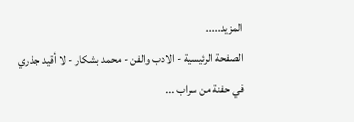المزيد.....
الصفحة الرئيسية - الادب والفن - محمد بشكار - لا أقيد جذري في حفنة من سراب ...